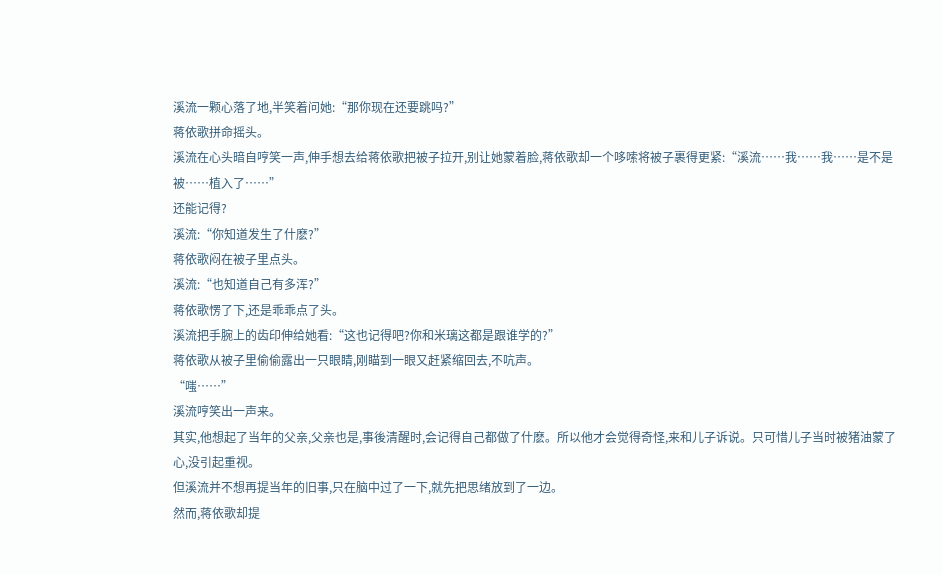溪流一颗心落了地,半笑着问她:“那你现在还要跳吗?”
蒋依歌拼命摇头。
溪流在心头暗自哼笑一声,伸手想去给蒋依歌把被子拉开,别让她蒙着脸,蒋依歌却一个哆嗦将被子裹得更紧:“溪流……我……我……是不是被……植入了……”
还能记得?
溪流:“你知道发生了什麽?”
蒋依歌闷在被子里点头。
溪流:“也知道自己有多浑?”
蒋依歌愣了下,还是乖乖点了头。
溪流把手腕上的齿印伸给她看:“这也记得吧?你和米璃这都是跟谁学的?”
蒋依歌从被子里偷偷露出一只眼睛,刚瞄到一眼又赶紧缩回去,不吭声。
“嗤……”
溪流哼笑出一声来。
其实,他想起了当年的父亲,父亲也是,事後清醒时,会记得自己都做了什麽。所以他才会觉得奇怪,来和儿子诉说。只可惜儿子当时被猪油蒙了心,没引起重视。
但溪流并不想再提当年的旧事,只在脑中过了一下,就先把思绪放到了一边。
然而,蒋依歌却提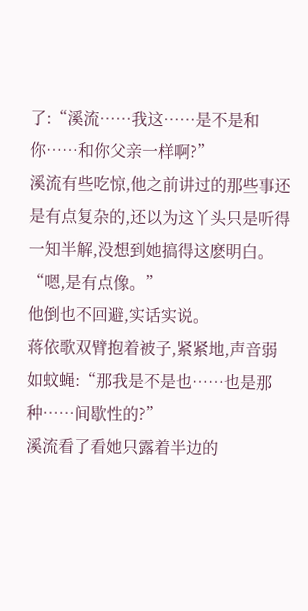了:“溪流……我这……是不是和你……和你父亲一样啊?”
溪流有些吃惊,他之前讲过的那些事还是有点复杂的,还以为这丫头只是听得一知半解,没想到她搞得这麽明白。
“嗯,是有点像。”
他倒也不回避,实话实说。
蒋依歌双臂抱着被子,紧紧地,声音弱如蚊蝇:“那我是不是也……也是那种……间歇性的?”
溪流看了看她只露着半边的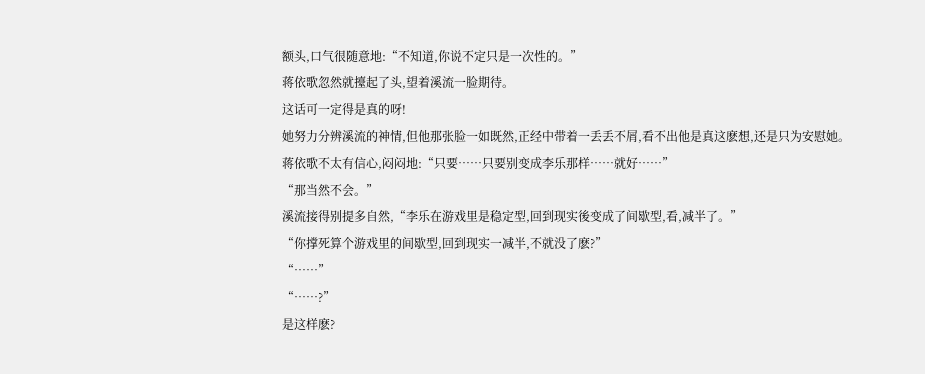额头,口气很随意地:“不知道,你说不定只是一次性的。”
蒋依歌忽然就擡起了头,望着溪流一脸期待。
这话可一定得是真的呀!
她努力分辨溪流的神情,但他那张脸一如既然,正经中带着一丢丢不屑,看不出他是真这麽想,还是只为安慰她。
蒋依歌不太有信心,闷闷地:“只要……只要别变成李乐那样……就好……”
“那当然不会。”
溪流接得别提多自然,“李乐在游戏里是稳定型,回到现实後变成了间歇型,看,减半了。”
“你撑死算个游戏里的间歇型,回到现实一减半,不就没了麽?”
“……”
“……?”
是这样麽?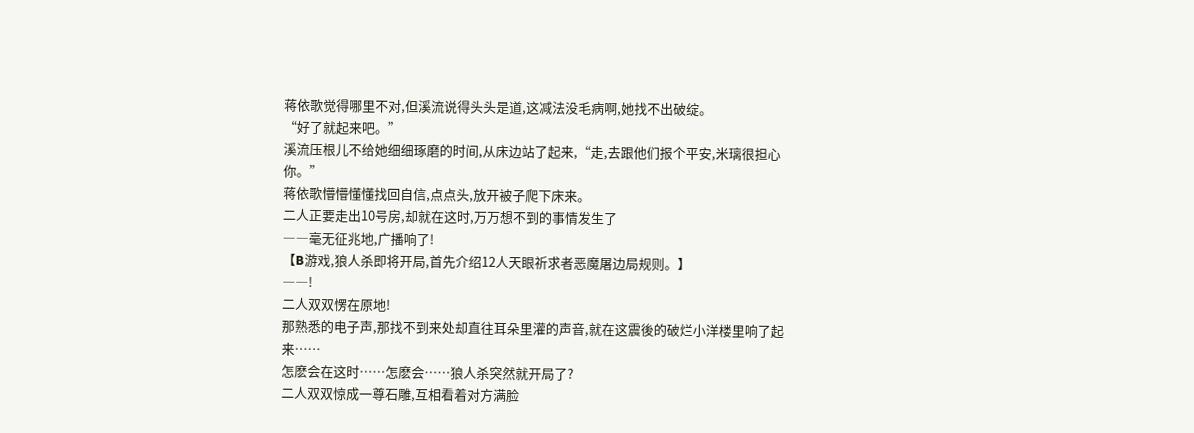蒋依歌觉得哪里不对,但溪流说得头头是道,这减法没毛病啊,她找不出破绽。
“好了就起来吧。”
溪流压根儿不给她细细琢磨的时间,从床边站了起来,“走,去跟他们报个平安,米璃很担心你。”
蒋依歌懵懵懂懂找回自信,点点头,放开被子爬下床来。
二人正要走出10号房,却就在这时,万万想不到的事情发生了
――毫无征兆地,广播响了!
【B游戏,狼人杀即将开局,首先介绍12人天眼祈求者恶魔屠边局规则。】
――!
二人双双愣在原地!
那熟悉的电子声,那找不到来处却直往耳朵里灌的声音,就在这震後的破烂小洋楼里响了起来……
怎麽会在这时……怎麽会……狼人杀突然就开局了?
二人双双惊成一尊石雕,互相看着对方满脸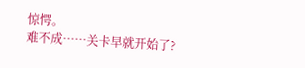惊愕。
难不成……关卡早就开始了?